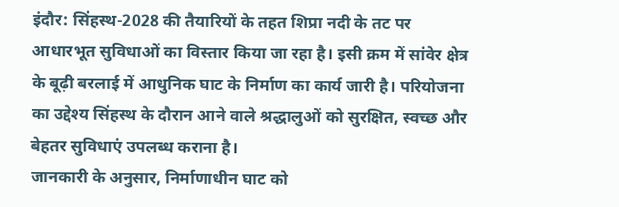इंदौर: सिंहस्थ-2028 की तैयारियों के तहत शिप्रा नदी के तट पर आधारभूत सुविधाओं का विस्तार किया जा रहा है। इसी क्रम में सांवेर क्षेत्र के बूढ़ी बरलाई में आधुनिक घाट के निर्माण का कार्य जारी है। परियोजना का उद्देश्य सिंहस्थ के दौरान आने वाले श्रद्धालुओं को सुरक्षित, स्वच्छ और बेहतर सुविधाएं उपलब्ध कराना है।
जानकारी के अनुसार, निर्माणाधीन घाट को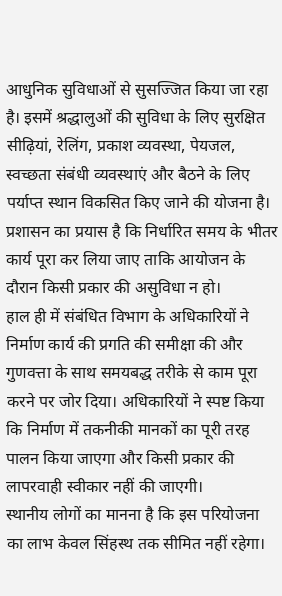आधुनिक सुविधाओं से सुसज्जित किया जा रहा है। इसमें श्रद्धालुओं की सुविधा के लिए सुरक्षित सीढ़ियां, रेलिंग, प्रकाश व्यवस्था, पेयजल, स्वच्छता संबंधी व्यवस्थाएं और बैठने के लिए पर्याप्त स्थान विकसित किए जाने की योजना है। प्रशासन का प्रयास है कि निर्धारित समय के भीतर कार्य पूरा कर लिया जाए ताकि आयोजन के दौरान किसी प्रकार की असुविधा न हो।
हाल ही में संबंधित विभाग के अधिकारियों ने निर्माण कार्य की प्रगति की समीक्षा की और गुणवत्ता के साथ समयबद्ध तरीके से काम पूरा करने पर जोर दिया। अधिकारियों ने स्पष्ट किया कि निर्माण में तकनीकी मानकों का पूरी तरह पालन किया जाएगा और किसी प्रकार की लापरवाही स्वीकार नहीं की जाएगी।
स्थानीय लोगों का मानना है कि इस परियोजना का लाभ केवल सिंहस्थ तक सीमित नहीं रहेगा।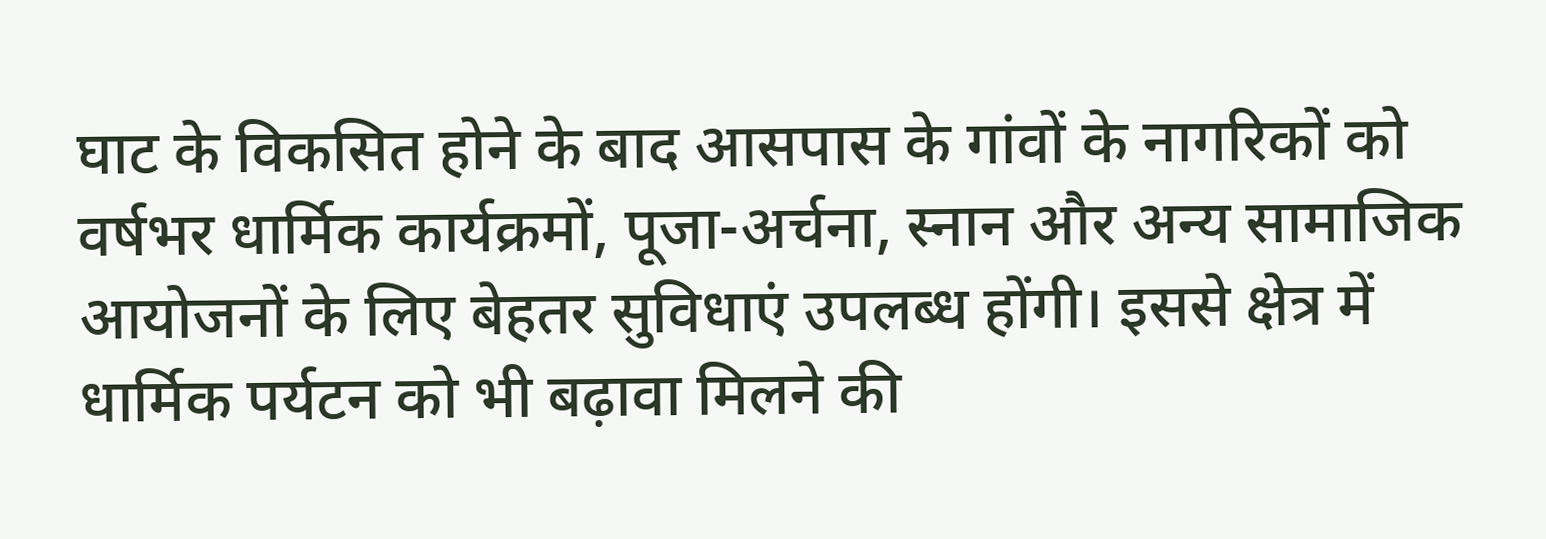घाट के विकसित होने के बाद आसपास के गांवों के नागरिकों को वर्षभर धार्मिक कार्यक्रमों, पूजा-अर्चना, स्नान और अन्य सामाजिक आयोजनों के लिए बेहतर सुविधाएं उपलब्ध होंगी। इससे क्षेत्र में धार्मिक पर्यटन को भी बढ़ावा मिलने की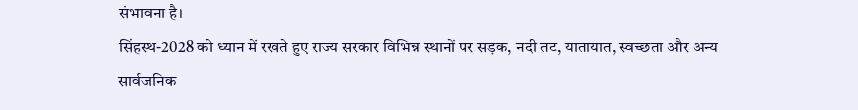संभावना है।
सिंहस्थ-2028 को ध्यान में रखते हुए राज्य सरकार विभिन्न स्थानों पर सड़क, नदी तट, यातायात, स्वच्छता और अन्य सार्वजनिक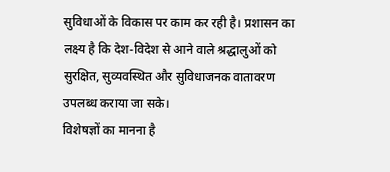सुविधाओं के विकास पर काम कर रही है। प्रशासन का लक्ष्य है कि देश-विदेश से आने वाले श्रद्धालुओं को सुरक्षित, सुव्यवस्थित और सुविधाजनक वातावरण उपलब्ध कराया जा सके।
विशेषज्ञों का मानना है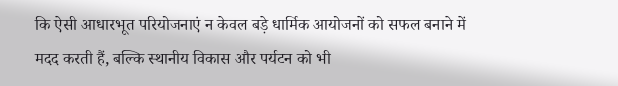कि ऐसी आधारभूत परियोजनाएं न केवल बड़े धार्मिक आयोजनों को सफल बनाने में मदद करती हैं, बल्कि स्थानीय विकास और पर्यटन को भी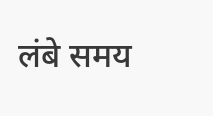लंबे समय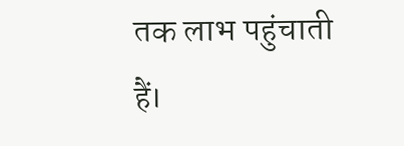तक लाभ पहुंचाती हैं।